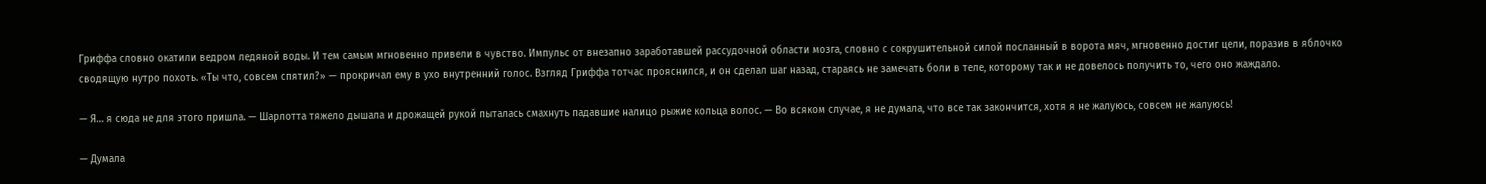Гриффа словно окатили ведром ледяной воды. И тем самым мгновенно привели в чувство. Импульс от внезапно заработавшей рассудочной области мозга, словно с сокрушительной силой посланный в ворота мяч, мгновенно достиг цели, поразив в яблочко сводящую нутро похоть. «Ты что, совсем спятил?» — прокричал ему в ухо внутренний голос. Взгляд Гриффа тотчас прояснился, и он сделал шаг назад, стараясь не замечать боли в теле, которому так и не довелось получить то, чего оно жаждало.

— Я… я сюда не для этого пришла. — Шарлотта тяжело дышала и дрожащей рукой пыталась смахнуть падавшие налицо рыжие кольца волос. — Во всяком случае, я не думала, что все так закончится, хотя я не жалуюсь, совсем не жалуюсь!

— Думала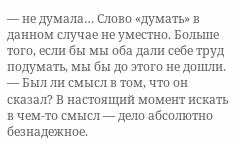— не думала… Слово «думать» в данном случае не уместно. Больше того, если бы мы оба дали себе труд подумать, мы бы до этого не дошли. — Был ли смысл в том, что он сказал? В настоящий момент искать в чем-то смысл — дело абсолютно безнадежное.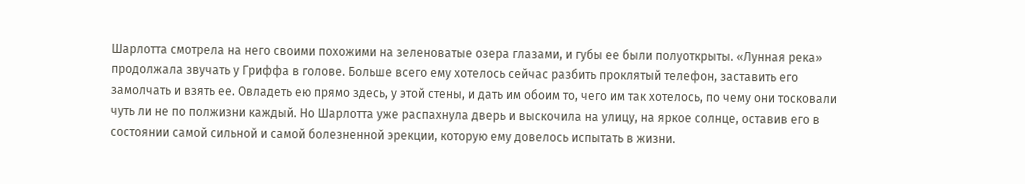Шарлотта смотрела на него своими похожими на зеленоватые озера глазами, и губы ее были полуоткрыты. «Лунная река» продолжала звучать у Гриффа в голове. Больше всего ему хотелось сейчас разбить проклятый телефон, заставить его замолчать и взять ее. Овладеть ею прямо здесь, у этой стены, и дать им обоим то, чего им так хотелось, по чему они тосковали чуть ли не по полжизни каждый. Но Шарлотта уже распахнула дверь и выскочила на улицу, на яркое солнце, оставив его в состоянии самой сильной и самой болезненной эрекции, которую ему довелось испытать в жизни.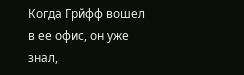Когда Грйфф вошел в ее офис, он уже знал,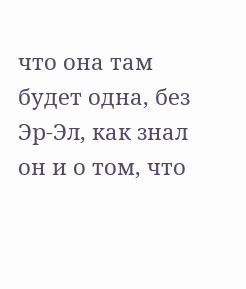что она там будет одна, без Эр-Эл, как знал он и о том, что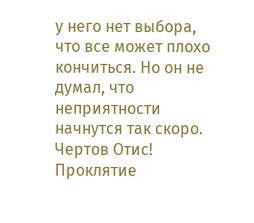у него нет выбора, что все может плохо кончиться. Но он не думал, что неприятности начнутся так скоро. Чертов Отис! Проклятие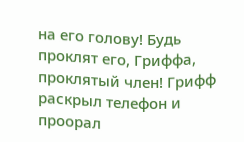на его голову! Будь проклят его, Гриффа, проклятый член! Грифф раскрыл телефон и проорал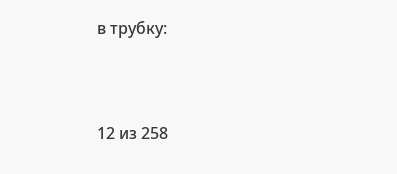в трубку:



12 из 258